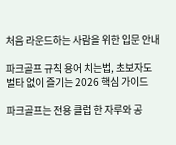처음 라운드하는 사람을 위한 입문 안내

파크골프 규칙 용어 치는법, 초보자도 벌타 없이 즐기는 2026 핵심 가이드

파크골프는 전용 클럽 한 자루와 공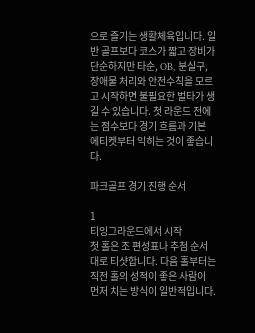으로 즐기는 생활체육입니다. 일반 골프보다 코스가 짧고 장비가 단순하지만 타순, OB, 분실구, 장애물 처리와 안전수칙을 모르고 시작하면 불필요한 벌타가 생길 수 있습니다. 첫 라운드 전에는 점수보다 경기 흐름과 기본 에티켓부터 익히는 것이 좋습니다.

파크골프 경기 진행 순서

1
티잉그라운드에서 시작
첫 홀은 조 편성표나 추첨 순서대로 티샷합니다. 다음 홀부터는 직전 홀의 성적이 좋은 사람이 먼저 치는 방식이 일반적입니다.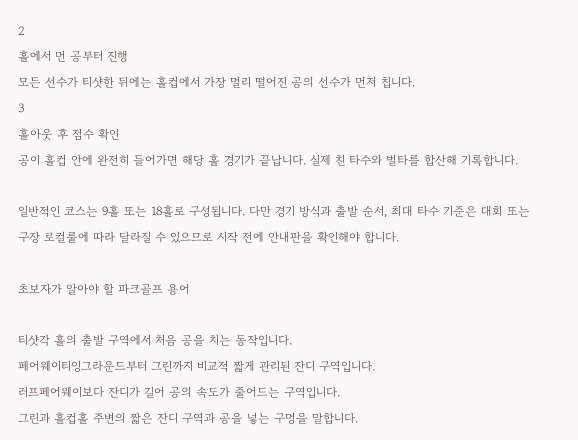2
홀에서 먼 공부터 진행
모든 선수가 티샷한 뒤에는 홀컵에서 가장 멀리 떨어진 공의 선수가 먼저 칩니다.
3
홀아웃 후 점수 확인
공이 홀컵 안에 완전히 들어가면 해당 홀 경기가 끝납니다. 실제 친 타수와 벌타를 합산해 기록합니다.

일반적인 코스는 9홀 또는 18홀로 구성됩니다. 다만 경기 방식과 출발 순서, 최대 타수 기준은 대회 또는 구장 로컬룰에 따라 달라질 수 있으므로 시작 전에 안내판을 확인해야 합니다.

초보자가 알아야 할 파크골프 용어

티샷각 홀의 출발 구역에서 처음 공을 치는 동작입니다.
페어웨이티잉그라운드부터 그린까지 비교적 짧게 관리된 잔디 구역입니다.
러프페어웨이보다 잔디가 길어 공의 속도가 줄어드는 구역입니다.
그린과 홀컵홀 주변의 짧은 잔디 구역과 공을 넣는 구멍을 말합니다.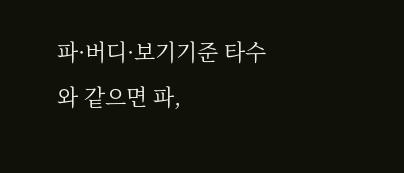파·버디·보기기준 타수와 같으면 파,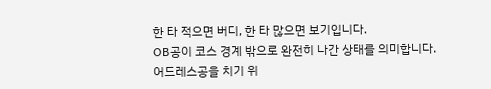한 타 적으면 버디, 한 타 많으면 보기입니다.
OB공이 코스 경계 밖으로 완전히 나간 상태를 의미합니다.
어드레스공을 치기 위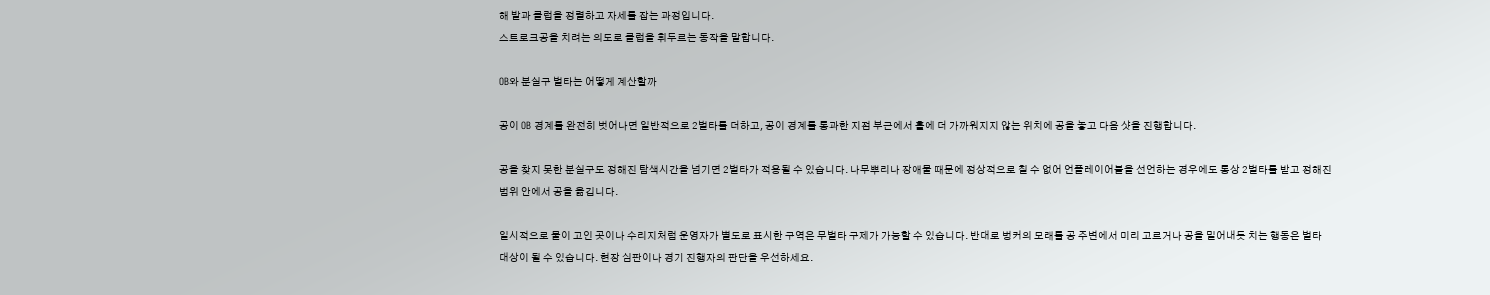해 발과 클럽을 정렬하고 자세를 잡는 과정입니다.
스트로크공을 치려는 의도로 클럽을 휘두르는 동작을 말합니다.

OB와 분실구 벌타는 어떻게 계산할까

공이 OB 경계를 완전히 벗어나면 일반적으로 2벌타를 더하고, 공이 경계를 통과한 지점 부근에서 홀에 더 가까워지지 않는 위치에 공을 놓고 다음 샷을 진행합니다.

공을 찾지 못한 분실구도 정해진 탐색시간을 넘기면 2벌타가 적용될 수 있습니다. 나무뿌리나 장애물 때문에 정상적으로 칠 수 없어 언플레이어블을 선언하는 경우에도 통상 2벌타를 받고 정해진 범위 안에서 공을 옮깁니다.

일시적으로 물이 고인 곳이나 수리지처럼 운영자가 별도로 표시한 구역은 무벌타 구제가 가능할 수 있습니다. 반대로 벙커의 모래를 공 주변에서 미리 고르거나 공을 밀어내듯 치는 행동은 벌타 대상이 될 수 있습니다. 현장 심판이나 경기 진행자의 판단을 우선하세요.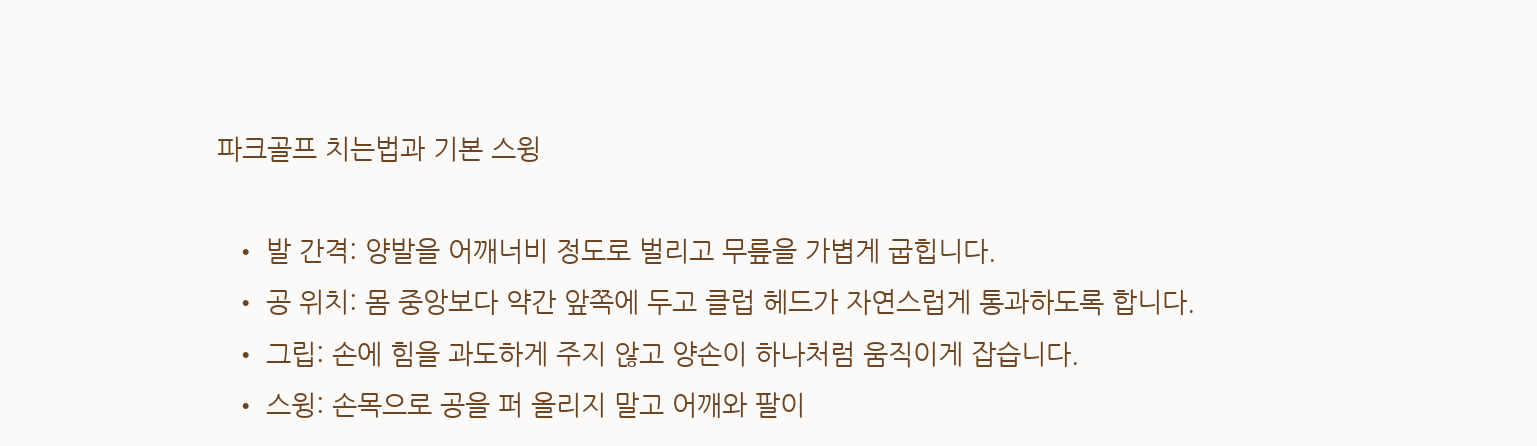파크골프 치는법과 기본 스윙

  • 발 간격: 양발을 어깨너비 정도로 벌리고 무릎을 가볍게 굽힙니다.
  • 공 위치: 몸 중앙보다 약간 앞쪽에 두고 클럽 헤드가 자연스럽게 통과하도록 합니다.
  • 그립: 손에 힘을 과도하게 주지 않고 양손이 하나처럼 움직이게 잡습니다.
  • 스윙: 손목으로 공을 퍼 올리지 말고 어깨와 팔이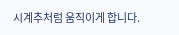시계추처럼 움직이게 합니다.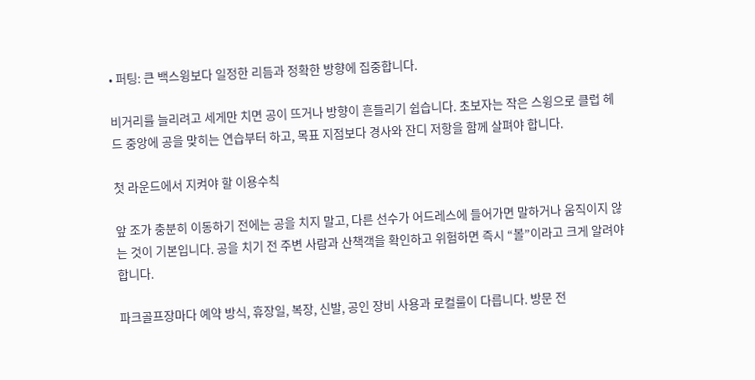• 퍼팅: 큰 백스윙보다 일정한 리듬과 정확한 방향에 집중합니다.

비거리를 늘리려고 세게만 치면 공이 뜨거나 방향이 흔들리기 쉽습니다. 초보자는 작은 스윙으로 클럽 헤드 중앙에 공을 맞히는 연습부터 하고, 목표 지점보다 경사와 잔디 저항을 함께 살펴야 합니다.

첫 라운드에서 지켜야 할 이용수칙

앞 조가 충분히 이동하기 전에는 공을 치지 말고, 다른 선수가 어드레스에 들어가면 말하거나 움직이지 않는 것이 기본입니다. 공을 치기 전 주변 사람과 산책객을 확인하고 위험하면 즉시 “볼”이라고 크게 알려야 합니다.

파크골프장마다 예약 방식, 휴장일, 복장, 신발, 공인 장비 사용과 로컬룰이 다릅니다. 방문 전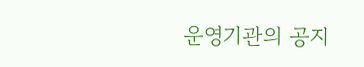운영기관의 공지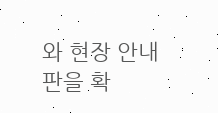와 현장 안내판을 확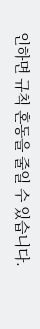인하면 규칙 혼동을 줄일 수 있습니다.